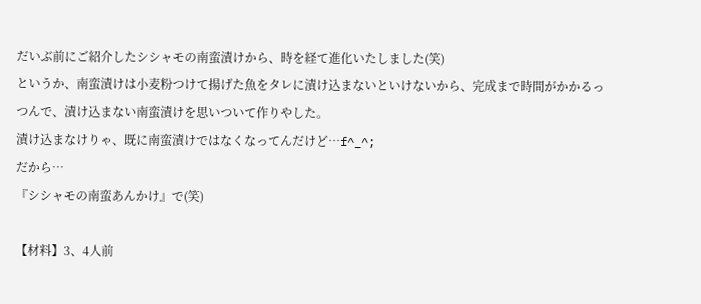だいぶ前にご紹介したシシャモの南蛮漬けから、時を経て進化いたしました(笑)
というか、南蛮漬けは小麦粉つけて揚げた魚をタレに漬け込まないといけないから、完成まで時間がかかるっつんで、漬け込まない南蛮漬けを思いついて作りやした。
漬け込まなけりゃ、既に南蛮漬けではなくなってんだけど…f^_^;
だから…
『シシャモの南蛮あんかけ』で(笑)

【材料】3、4人前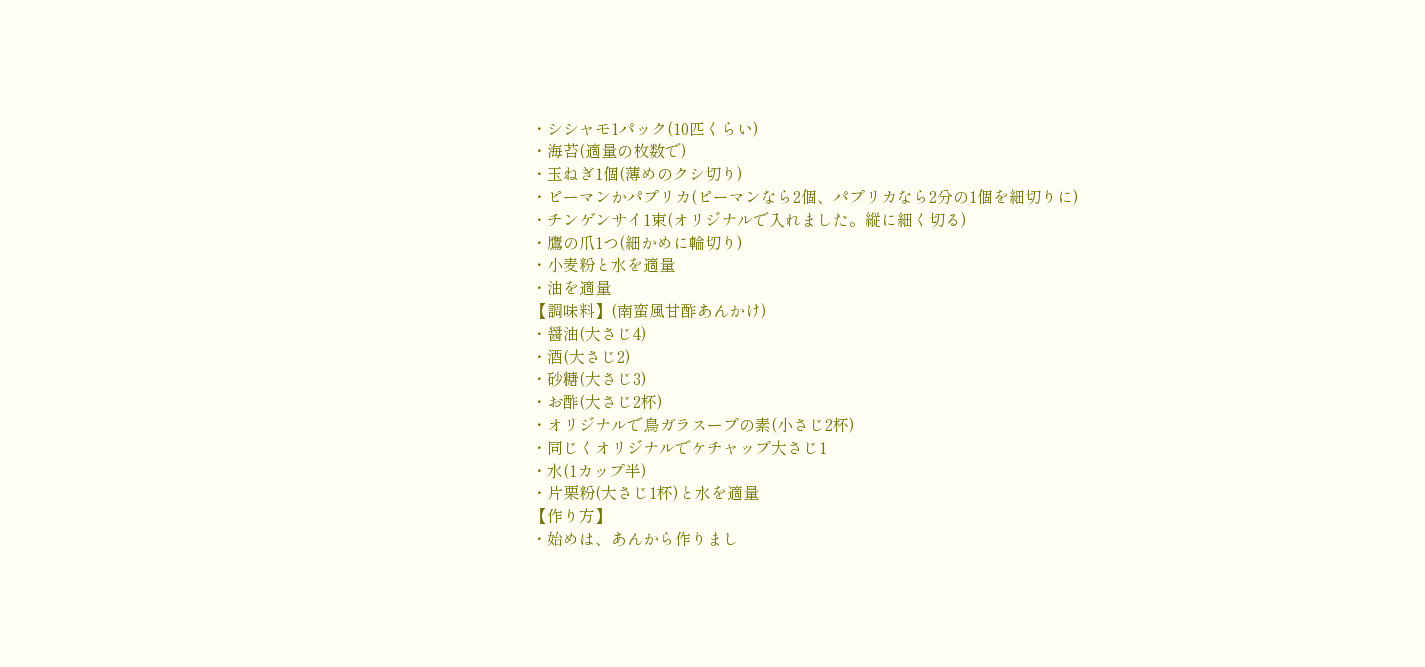・シシャモ1パック(10匹くらい)
・海苔(適量の枚数で)
・玉ねぎ1個(薄めのクシ切り)
・ピーマンかパプリカ(ピーマンなら2個、パプリカなら2分の1個を細切りに)
・チンゲンサイ1束(オリジナルで入れました。縦に細く切る)
・鷹の爪1つ(細かめに輪切り)
・小麦粉と水を適量
・油を適量
【調味料】(南蛮風甘酢あんかけ)
・醤油(大さじ4)
・酒(大さじ2)
・砂糖(大さじ3)
・お酢(大さじ2杯)
・オリジナルで鳥ガラスープの素(小さじ2杯)
・同じくオリジナルでケチャップ大さじ1
・水(1カップ半)
・片栗粉(大さじ1杯)と水を適量
【作り方】
・始めは、あんから作りまし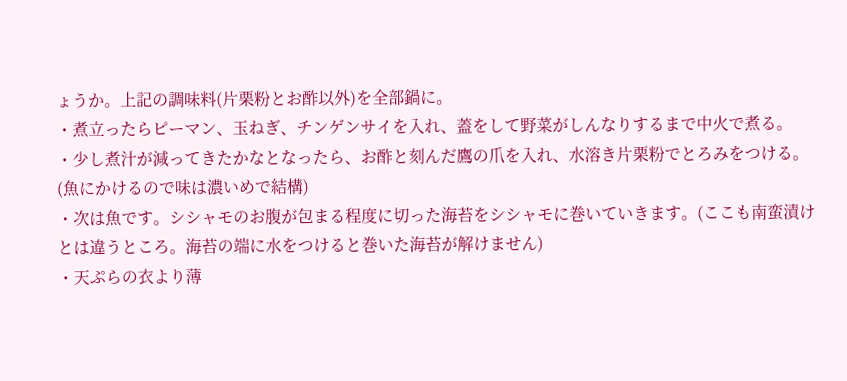ょうか。上記の調味料(片栗粉とお酢以外)を全部鍋に。
・煮立ったらピーマン、玉ねぎ、チンゲンサイを入れ、蓋をして野菜がしんなりするまで中火で煮る。
・少し煮汁が減ってきたかなとなったら、お酢と刻んだ鷹の爪を入れ、水溶き片栗粉でとろみをつける。(魚にかけるので味は濃いめで結構)
・次は魚です。シシャモのお腹が包まる程度に切った海苔をシシャモに巻いていきます。(ここも南蛮漬けとは違うところ。海苔の端に水をつけると巻いた海苔が解けません)
・天ぷらの衣より薄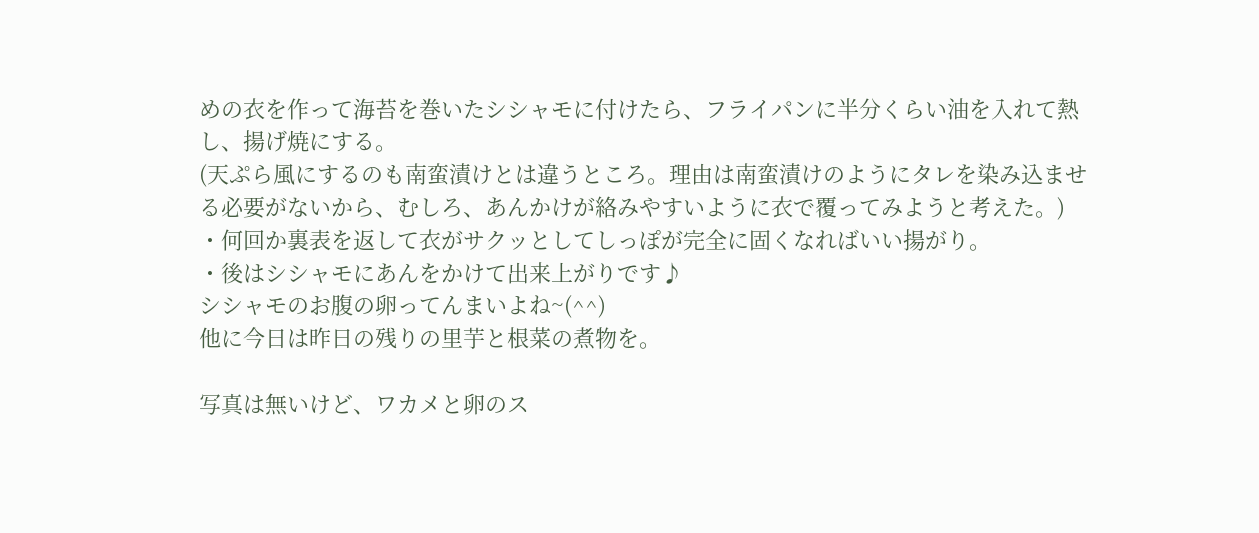めの衣を作って海苔を巻いたシシャモに付けたら、フライパンに半分くらい油を入れて熱し、揚げ焼にする。
(天ぷら風にするのも南蛮漬けとは違うところ。理由は南蛮漬けのようにタレを染み込ませる必要がないから、むしろ、あんかけが絡みやすいように衣で覆ってみようと考えた。)
・何回か裏表を返して衣がサクッとしてしっぽが完全に固くなればいい揚がり。
・後はシシャモにあんをかけて出来上がりです♪
シシャモのお腹の卵ってんまいよね~(^^)
他に今日は昨日の残りの里芋と根菜の煮物を。

写真は無いけど、ワカメと卵のス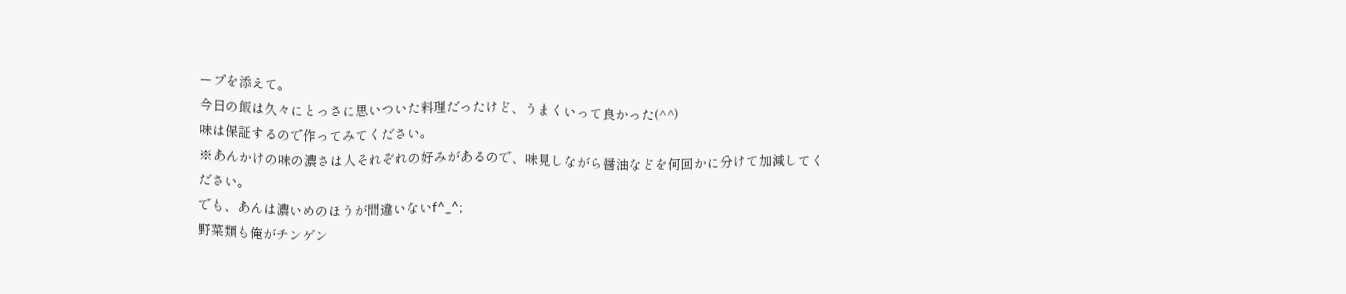ープを添えて。
今日の飯は久々にとっさに思いついた料理だったけど、うまくいって良かった(^^)
味は保証するので作ってみてください。
※あんかけの味の濃さは人それぞれの好みがあるので、味見しながら醤油などを何回かに分けて加減してください。
でも、あんは濃いめのほうが間違いないf^_^;
野菜類も俺がチンゲン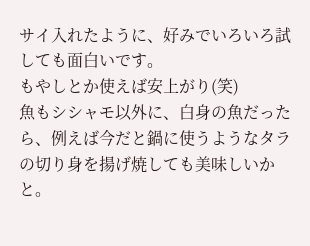サイ入れたように、好みでいろいろ試しても面白いです。
もやしとか使えば安上がり(笑)
魚もシシャモ以外に、白身の魚だったら、例えば今だと鍋に使うようなタラの切り身を揚げ焼しても美味しいかと。